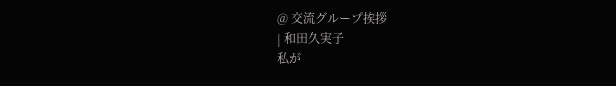@ 交流グループ挨拶
| 和田久実子
私が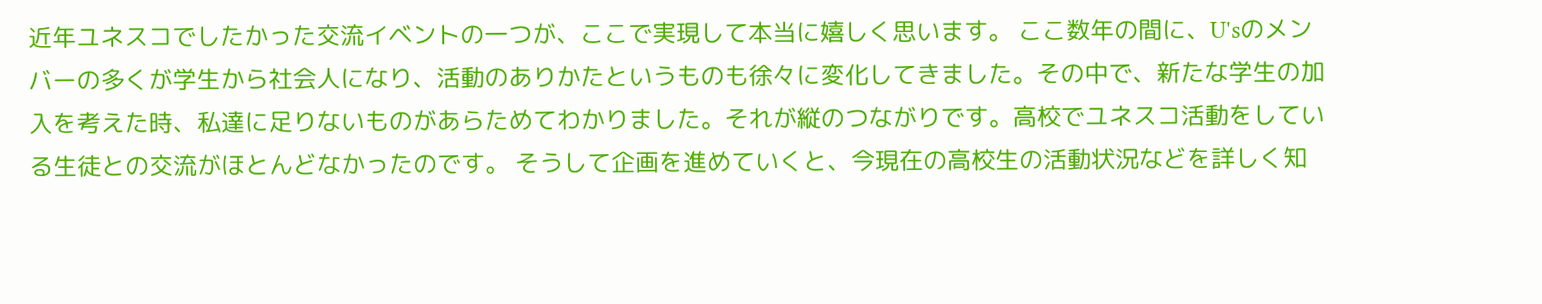近年ユネスコでしたかった交流イベントの一つが、ここで実現して本当に嬉しく思います。 ここ数年の間に、U'sのメンバーの多くが学生から社会人になり、活動のありかたというものも徐々に変化してきました。その中で、新たな学生の加入を考えた時、私達に足りないものがあらためてわかりました。それが縦のつながりです。高校でユネスコ活動をしている生徒との交流がほとんどなかったのです。 そうして企画を進めていくと、今現在の高校生の活動状況などを詳しく知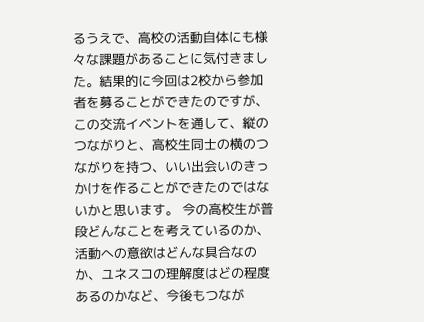るうえで、高校の活動自体にも様々な課題があることに気付きました。結果的に今回は2校から参加者を募ることができたのですが、この交流イベントを通して、縦のつながりと、高校生同士の横のつながりを持つ、いい出会いのきっかけを作ることができたのではないかと思います。 今の高校生が普段どんなことを考えているのか、活動への意欲はどんな具合なのか、ユネスコの理解度はどの程度あるのかなど、今後もつなが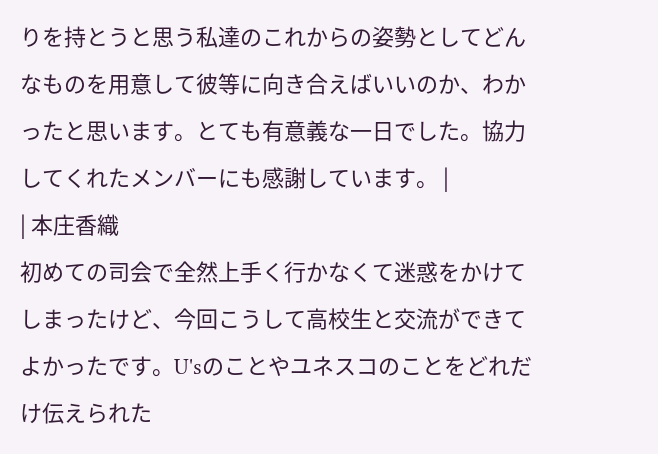りを持とうと思う私達のこれからの姿勢としてどんなものを用意して彼等に向き合えばいいのか、わかったと思います。とても有意義な一日でした。協力してくれたメンバーにも感謝しています。 |
| 本庄香織
初めての司会で全然上手く行かなくて迷惑をかけてしまったけど、今回こうして高校生と交流ができてよかったです。U'sのことやユネスコのことをどれだけ伝えられた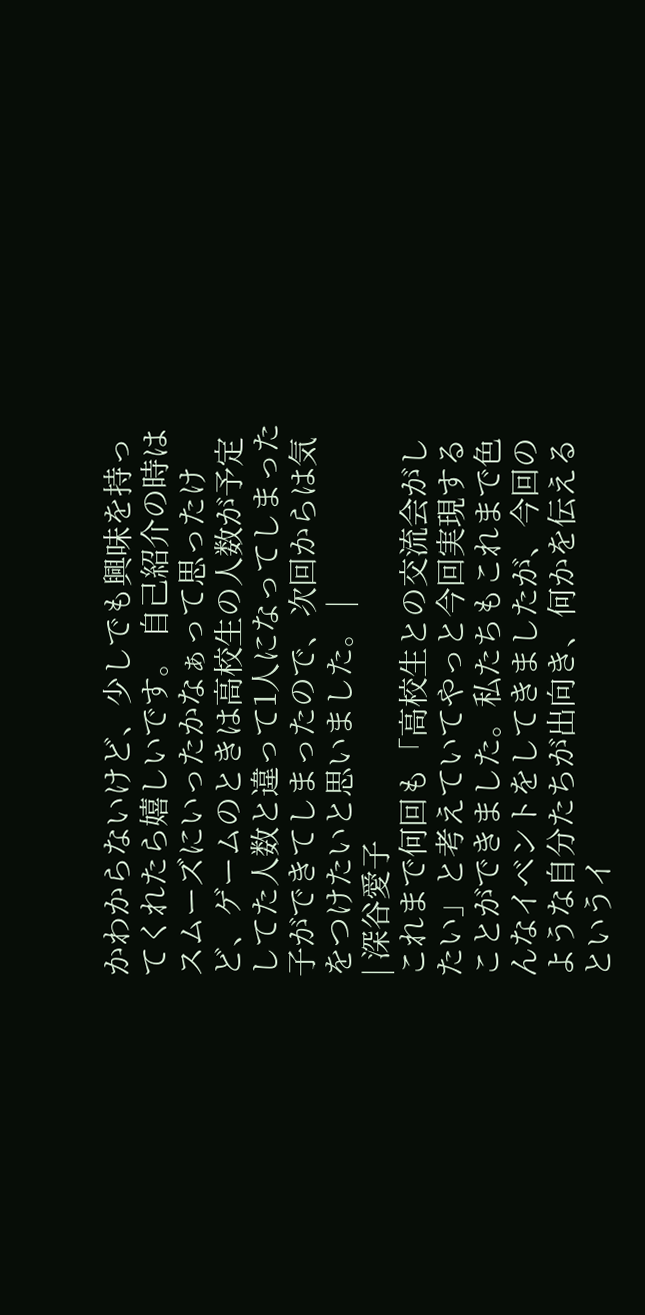かわからないけど、少しでも興味を持ってくれたら嬉しいです。 自己紹介の時はスムーズにいったかなぁって思ったけど、ゲームのときは高校生の人数が予定してた人数と違って1人になってしまった子ができてしまったので、次回からは気をつけたいと思いました。 |
| 深谷愛子
これまで何回も「高校生との交流会がしたい」と考えていてやっと今回実現することができました。私たちもこれまで色んなイベントをしてきましたが、今回のような自分たちが出向き、何かを伝えるというイ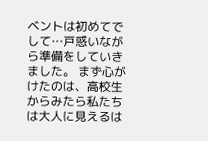ベントは初めてでして…戸惑いながら準備をしていきました。 まず心がけたのは、高校生からみたら私たちは大人に見えるは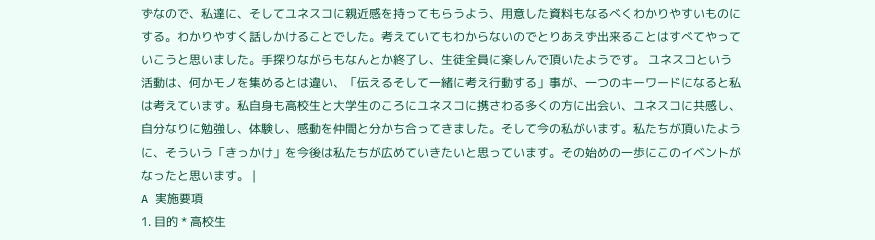ずなので、私達に、そしてユネスコに親近感を持ってもらうよう、用意した資料もなるべくわかりやすいものにする。わかりやすく話しかけることでした。考えていてもわからないのでとりあえず出来ることはすべてやっていこうと思いました。手探りながらもなんとか終了し、生徒全員に楽しんで頂いたようです。 ユネスコという活動は、何かモノを集めるとは違い、「伝えるそして一緒に考え行動する」事が、一つのキーワードになると私は考えています。私自身も高校生と大学生のころにユネスコに携さわる多くの方に出会い、ユネスコに共感し、自分なりに勉強し、体験し、感動を仲間と分かち合ってきました。そして今の私がいます。私たちが頂いたように、そういう「きっかけ」を今後は私たちが広めていきたいと思っています。その始めの一歩にこのイベントがなったと思います。 |
A 実施要項
1. 目的 * 高校生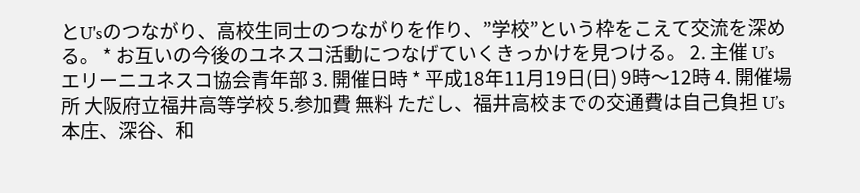とU'sのつながり、高校生同士のつながりを作り、”学校”という枠をこえて交流を深める。 * お互いの今後のユネスコ活動につなげていくきっかけを見つける。 2. 主催 U’s エリーニユネスコ協会青年部 3. 開催日時 * 平成18年11月19日(日) 9時〜12時 4. 開催場所 大阪府立福井高等学校 5.参加費 無料 ただし、福井高校までの交通費は自己負担 U’s 本庄、深谷、和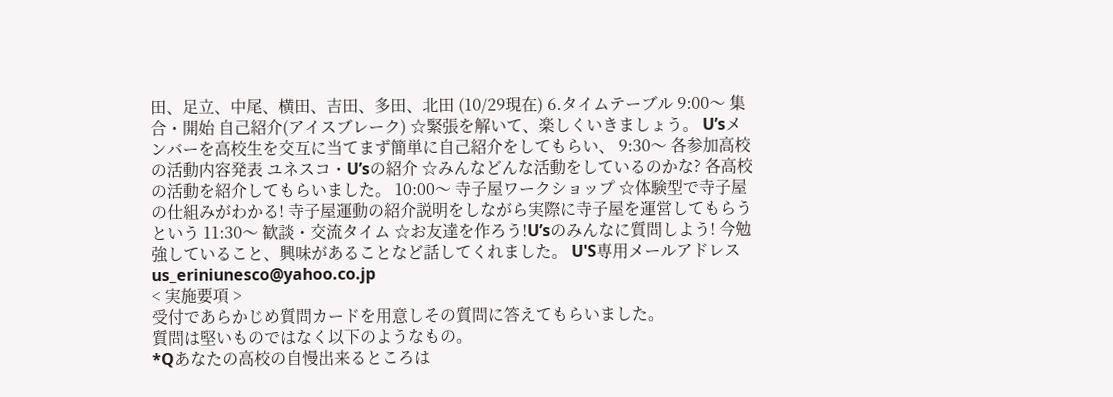田、足立、中尾、横田、吉田、多田、北田 (10/29現在) 6.タイムテーブル 9:00〜 集合・開始 自己紹介(アイスブレーク) ☆緊張を解いて、楽しくいきましょう。 U’sメンバーを高校生を交互に当てまず簡単に自己紹介をしてもらい、 9:30〜 各参加高校の活動内容発表 ユネスコ・U’sの紹介 ☆みんなどんな活動をしているのかな? 各高校の活動を紹介してもらいました。 10:00〜 寺子屋ワークショップ ☆体験型で寺子屋の仕組みがわかる! 寺子屋運動の紹介説明をしながら実際に寺子屋を運営してもらうという 11:30〜 歓談・交流タイム ☆お友達を作ろう!U’sのみんなに質問しよう! 今勉強していること、興味があることなど話してくれました。 U'S専用メールアドレスus_eriniunesco@yahoo.co.jp
< 実施要項 >
受付であらかじめ質問カードを用意しその質問に答えてもらいました。
質問は堅いものではなく以下のようなもの。
*Qあなたの高校の自慢出来るところは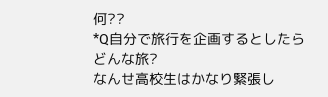何??
*Q自分で旅行を企画するとしたらどんな旅?
なんせ高校生はかなり緊張し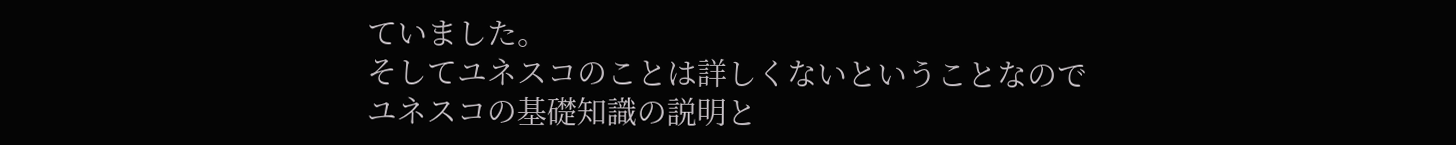ていました。
そしてユネスコのことは詳しくないということなので
ユネスコの基礎知識の説明と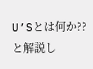U’Sとは何か??と解説し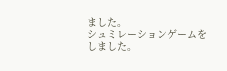ました。
シュミレーションゲームをしました。